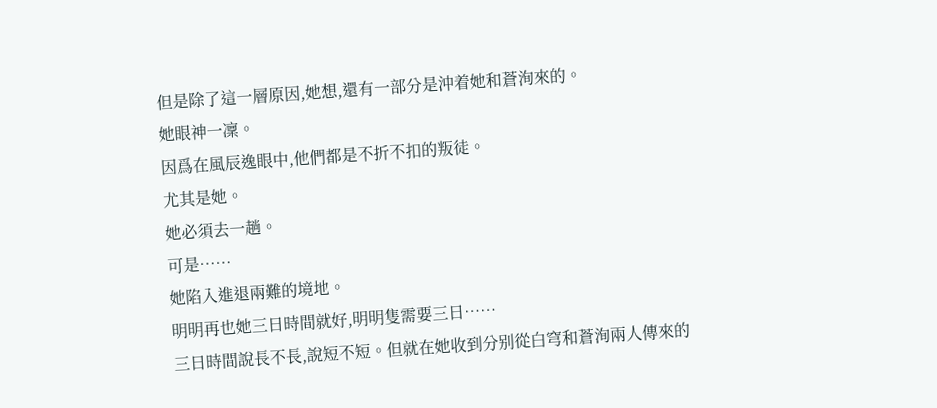但是除了這一層原因,她想,還有一部分是沖着她和蒼洵來的。
她眼神一凜。
因爲在風辰逸眼中,他們都是不折不扣的叛徒。
尤其是她。
她必須去一趟。
可是……
她陷入進退兩難的境地。
明明再也她三日時間就好,明明隻需要三日……
三日時間說長不長,說短不短。但就在她收到分别從白穹和蒼洵兩人傳來的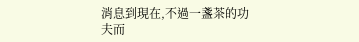消息到現在,不過一盞茶的功夫而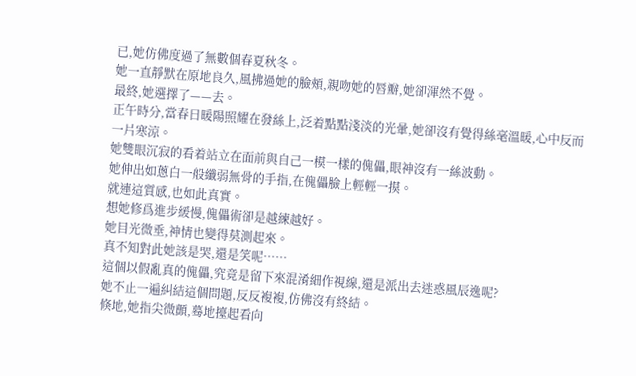已,她仿佛度過了無數個春夏秋冬。
她一直靜默在原地良久,風拂過她的臉頰,親吻她的唇瓣,她卻渾然不覺。
最終,她選擇了——去。
正午時分,當春日暖陽照耀在發絲上,泛着點點淺淡的光暈,她卻沒有覺得絲毫溫暖,心中反而一片寒涼。
她雙眼沉寂的看着站立在面前與自己一模一樣的傀儡,眼神沒有一絲波動。
她伸出如蔥白一般纖弱無骨的手指,在傀儡臉上輕輕一摸。
就連這質感,也如此真實。
想她修爲進步緩慢,傀儡術卻是越練越好。
她目光微垂,神情也變得莫測起來。
真不知對此她該是哭,還是笑呢……
這個以假亂真的傀儡,究竟是留下來混淆細作視線,還是派出去迷惑風辰逸呢?
她不止一遍糾結這個問題,反反複複,仿佛沒有終結。
倏地,她指尖微顫,蓦地擡起看向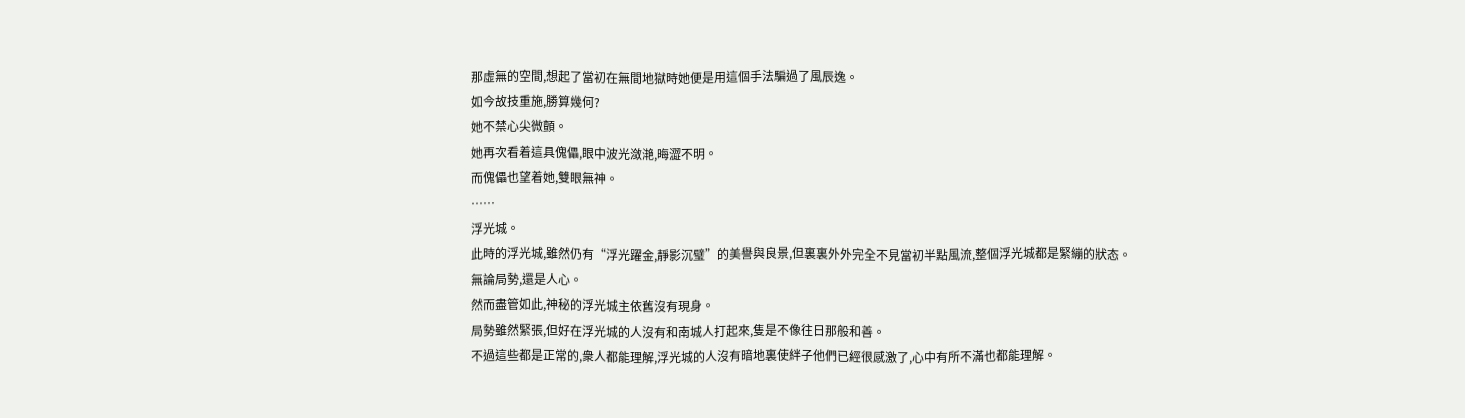那虛無的空間,想起了當初在無間地獄時她便是用這個手法騙過了風辰逸。
如今故技重施,勝算幾何?
她不禁心尖微顫。
她再次看着這具傀儡,眼中波光潋滟,晦澀不明。
而傀儡也望着她,雙眼無神。
……
浮光城。
此時的浮光城,雖然仍有“浮光躍金,靜影沉璧”的美譽與良景,但裏裏外外完全不見當初半點風流,整個浮光城都是緊繃的狀态。
無論局勢,還是人心。
然而盡管如此,神秘的浮光城主依舊沒有現身。
局勢雖然緊張,但好在浮光城的人沒有和南城人打起來,隻是不像往日那般和善。
不過這些都是正常的,衆人都能理解,浮光城的人沒有暗地裏使絆子他們已經很感激了,心中有所不滿也都能理解。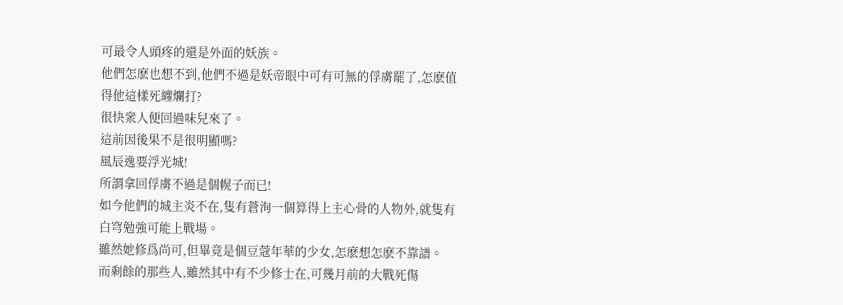可最令人頭疼的還是外面的妖族。
他們怎麽也想不到,他們不過是妖帝眼中可有可無的俘虜罷了,怎麽值得他這樣死纏爛打?
很快衆人便回過味兒來了。
這前因後果不是很明顯嗎?
風辰逸要浮光城!
所謂拿回俘虜不過是個幌子而已!
如今他們的城主炎不在,隻有蒼洵一個算得上主心骨的人物外,就隻有白穹勉強可能上戰場。
雖然她修爲尚可,但畢竟是個豆蔻年華的少女,怎麽想怎麽不靠譜。
而剩餘的那些人,雖然其中有不少修士在,可幾月前的大戰死傷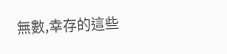無數,幸存的這些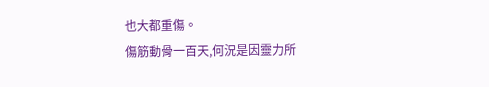也大都重傷。
傷筋動骨一百天,何況是因靈力所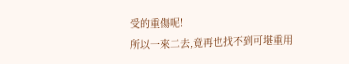受的重傷呢!
所以一來二去,竟再也找不到可堪重用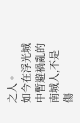之人。
如今在浮光城中暫避禍亂的南城人,不是傷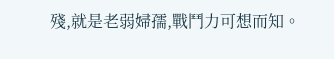殘,就是老弱婦孺,戰鬥力可想而知。